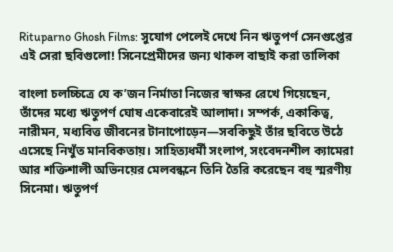Rituparno Ghosh Films: সুযোগ পেলেই দেখে নিন ঋতুপর্ণ সেনগুপ্তের এই সেরা ছবিগুলো! সিনেপ্রেমীদের জন্য থাকল বাছাই করা তালিকা

বাংলা চলচ্চিত্রে যে ক’জন নির্মাতা নিজের স্বাক্ষর রেখে গিয়েছেন, তাঁদের মধ্যে ঋতুপর্ণ ঘোষ একেবারেই আলাদা। সম্পর্ক, একাকিত্ব, নারীমন, মধ্যবিত্ত জীবনের টানাপোড়েন—সবকিছুই তাঁর ছবিতে উঠে এসেছে নিখুঁত মানবিকতায়। সাহিত্যধর্মী সংলাপ, সংবেদনশীল ক্যামেরা আর শক্তিশালী অভিনয়ের মেলবন্ধনে তিনি তৈরি করেছেন বহু স্মরণীয় সিনেমা। ঋতুপর্ণ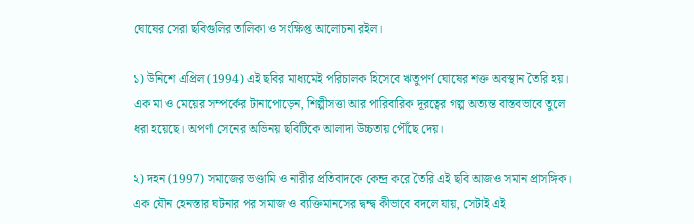ঘোষের সেরা ছবিগুলির তালিকা ও সংক্ষিপ্ত আলোচনা রইল।

১) উনিশে এপ্রিল (1994) এই ছবির মাধ্যমেই পরিচালক হিসেবে ঋতুপর্ণ ঘোষের শক্ত অবস্থান তৈরি হয়। এক মা ও মেয়ের সম্পর্কের টানাপোড়েন, শিল্পীসত্তা আর পারিবারিক দূরত্বের গল্প অত্যন্ত বাস্তবভাবে তুলে ধরা হয়েছে। অপর্ণা সেনের অভিনয় ছবিটিকে আলাদা উচ্চতায় পৌঁছে দেয়।

২) দহন (1997) সমাজের ভণ্ডামি ও নারীর প্রতিবাদকে কেন্দ্র করে তৈরি এই ছবি আজও সমান প্রাসঙ্গিক। এক যৌন হেনস্তার ঘটনার পর সমাজ ও ব্যক্তিমানসের দ্বন্দ্ব কীভাবে বদলে যায়, সেটাই এই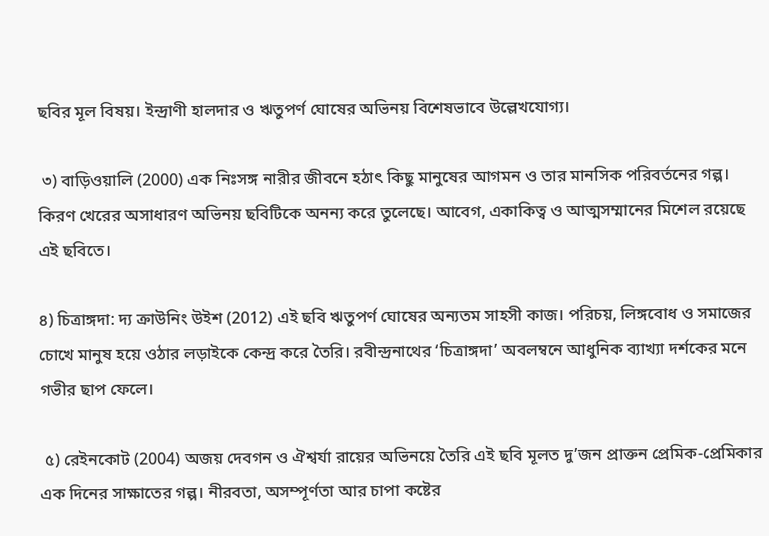ছবির মূল বিষয়। ইন্দ্রাণী হালদার ও ঋতুপর্ণ ঘোষের অভিনয় বিশেষভাবে উল্লেখযোগ্য।

 ৩) বাড়িওয়ালি (2000) এক নিঃসঙ্গ নারীর জীবনে হঠাৎ কিছু মানুষের আগমন ও তার মানসিক পরিবর্তনের গল্প। কিরণ খেরের অসাধারণ অভিনয় ছবিটিকে অনন্য করে তুলেছে। আবেগ, একাকিত্ব ও আত্মসম্মানের মিশেল রয়েছে এই ছবিতে।

৪) চিত্রাঙ্গদা: দ্য ক্রাউনিং উইশ (2012) এই ছবি ঋতুপর্ণ ঘোষের অন্যতম সাহসী কাজ। পরিচয়, লিঙ্গবোধ ও সমাজের চোখে মানুষ হয়ে ওঠার লড়াইকে কেন্দ্র করে তৈরি। রবীন্দ্রনাথের ‘চিত্রাঙ্গদা’ অবলম্বনে আধুনিক ব্যাখ্যা দর্শকের মনে গভীর ছাপ ফেলে।

 ৫) রেইনকোট (2004) অজয় দেবগন ও ঐশ্বর্যা রায়ের অভিনয়ে তৈরি এই ছবি মূলত দু’জন প্রাক্তন প্রেমিক-প্রেমিকার এক দিনের সাক্ষাতের গল্প। নীরবতা, অসম্পূর্ণতা আর চাপা কষ্টের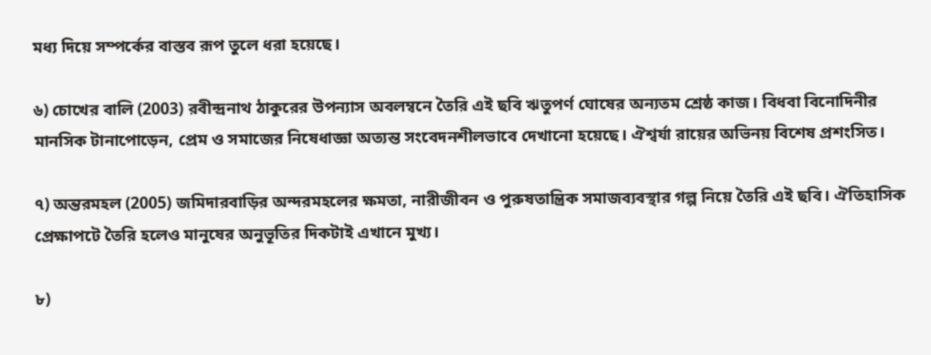মধ্য দিয়ে সম্পর্কের বাস্তব রূপ তুলে ধরা হয়েছে।

৬) চোখের বালি (2003) রবীন্দ্রনাথ ঠাকুরের উপন্যাস অবলম্বনে তৈরি এই ছবি ঋতুপর্ণ ঘোষের অন্যতম শ্রেষ্ঠ কাজ। বিধবা বিনোদিনীর মানসিক টানাপোড়েন, প্রেম ও সমাজের নিষেধাজ্ঞা অত্যন্ত সংবেদনশীলভাবে দেখানো হয়েছে। ঐশ্বর্যা রায়ের অভিনয় বিশেষ প্রশংসিত।

৭) অন্তরমহল (2005) জমিদারবাড়ির অন্দরমহলের ক্ষমতা, নারীজীবন ও পুরুষতান্ত্রিক সমাজব্যবস্থার গল্প নিয়ে তৈরি এই ছবি। ঐতিহাসিক প্রেক্ষাপটে তৈরি হলেও মানুষের অনুভূতির দিকটাই এখানে মুখ্য।

৮)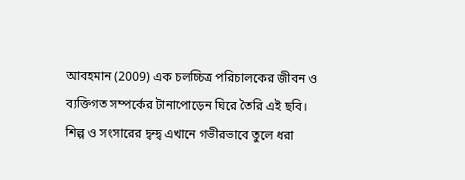আবহমান (2009) এক চলচ্চিত্র পরিচালকের জীবন ও ব্যক্তিগত সম্পর্কের টানাপোড়েন ঘিরে তৈরি এই ছবি। শিল্প ও সংসারের দ্বন্দ্ব এখানে গভীরভাবে তুলে ধরা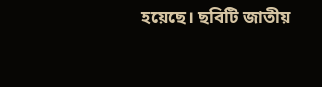হয়েছে। ছবিটি জাতীয়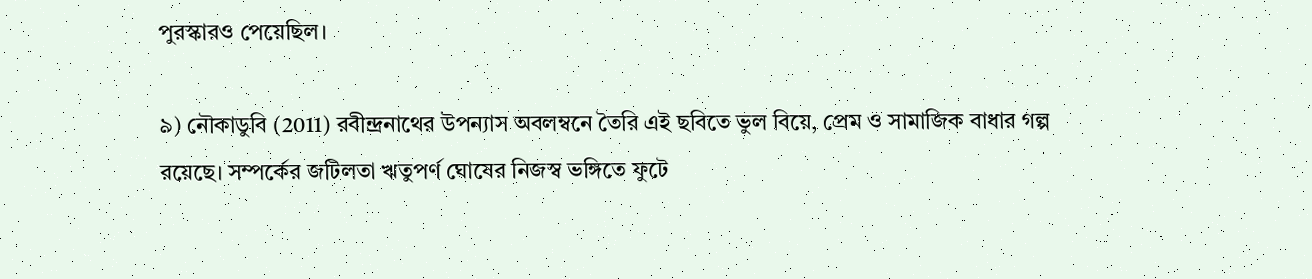পুরস্কারও পেয়েছিল।

৯) নৌকাডুবি (2011) রবীন্দ্রনাথের উপন্যাস অবলম্বনে তৈরি এই ছবিতে ভুল বিয়ে, প্রেম ও সামাজিক বাধার গল্প রয়েছে। সম্পর্কের জটিলতা ঋতুপর্ণ ঘোষের নিজস্ব ভঙ্গিতে ফুটে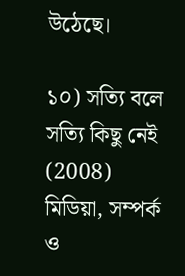উঠেছে।

১০) সত্যি বলে সত্যি কিছু নেই (2008) মিডিয়া, সম্পর্ক ও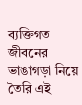ব্যক্তিগত জীবনের ভাঙাগড়া নিয়ে তৈরি এই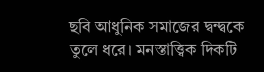ছবি আধুনিক সমাজের দ্বন্দ্বকে তুলে ধরে। মনস্তাত্ত্বিক দিকটি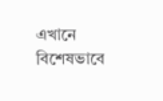এখানে বিশেষভাবে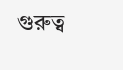গুরুত্ব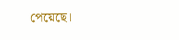পেয়েছে।